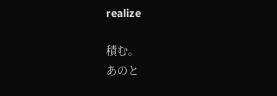realize

積む。
あのと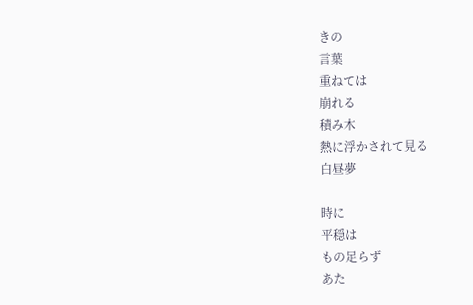きの
言葉
重ねては
崩れる
積み木
熱に浮かされて見る
白昼夢

時に
平穏は
もの足らず
あた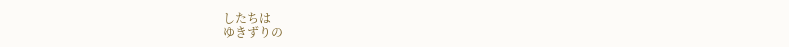したちは
ゆきずりの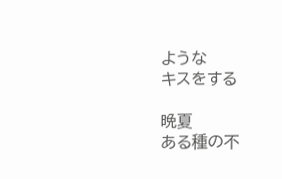ような
キスをする

晩夏
ある種の不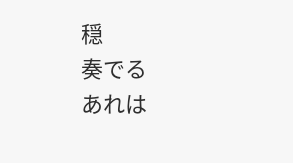穏
奏でる
あれは